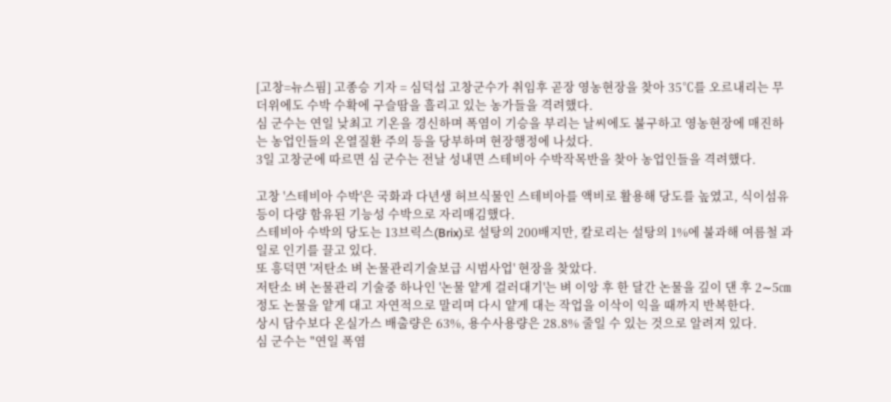[고창=뉴스핌] 고종승 기자 = 심덕섭 고창군수가 취임후 곧장 영농현장을 찾아 35℃를 오르내리는 무더위에도 수박 수확에 구슬땀을 흘리고 있는 농가들을 격려했다.
심 군수는 연일 낮최고 기온을 경신하며 폭염이 기승을 부리는 날씨에도 불구하고 영농현장에 매진하는 농업인들의 온열질환 주의 등을 당부하며 현장행정에 나섰다.
3일 고창군에 따르면 심 군수는 전날 성내면 스테비아 수박작목반을 찾아 농업인들을 격려했다.

고창 '스테비아 수박'은 국화과 다년생 허브식물인 스테비아를 액비로 활용해 당도를 높였고, 식이섬유 등이 다량 함유된 기능성 수박으로 자리매김했다.
스테비아 수박의 당도는 13브릭스(Brix)로 설탕의 200배지만, 칼로리는 설탕의 1%에 불과해 여름철 과일로 인기를 끌고 있다.
또 흥덕면 '저탄소 벼 논물관리기술보급 시범사업' 현장을 찾았다.
저탄소 벼 논물관리 기술중 하나인 '논물 얕게 걸러대기'는 벼 이앙 후 한 달간 논물을 깊이 댄 후 2∼5㎝ 정도 논물을 얕게 대고 자연적으로 말리며 다시 얕게 대는 작업을 이삭이 익을 때까지 반복한다.
상시 담수보다 온실가스 배출량은 63%, 용수사용량은 28.8% 줄일 수 있는 것으로 알려져 있다.
심 군수는 "연일 폭염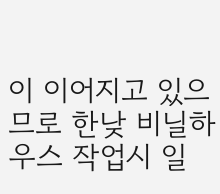이 이어지고 있으므로 한낮 비닐하우스 작업시 일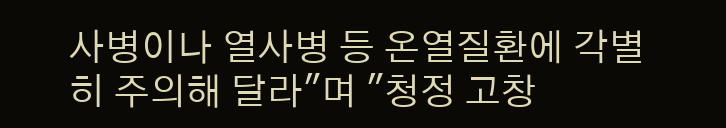사병이나 열사병 등 온열질환에 각별히 주의해 달라"며 "청정 고창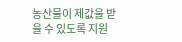농산물이 제값을 받을 수 있도록 지원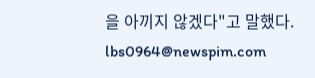을 아끼지 않겠다"고 말했다.
lbs0964@newspim.com